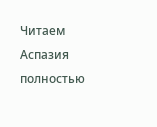Читаем Аспазия полностью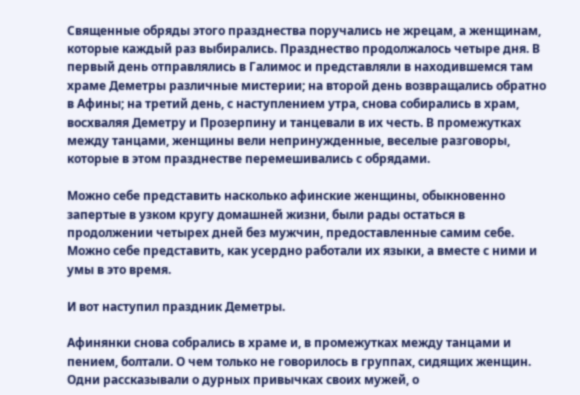Священные обряды этого празднества поручались не жрецам, а женщинам, которые каждый раз выбирались. Празднество продолжалось четыре дня. В первый день отправлялись в Галимос и представляли в находившемся там храме Деметры различные мистерии; на второй день возвращались обратно в Афины; на третий день, с наступлением утра, снова собирались в храм, восхваляя Деметру и Прозерпину и танцевали в их честь. В промежутках между танцами, женщины вели непринужденные, веселые разговоры, которые в этом празднестве перемешивались с обрядами.

Можно себе представить насколько афинские женщины, обыкновенно запертые в узком кругу домашней жизни, были рады остаться в продолжении четырех дней без мужчин, предоставленные самим себе. Можно себе представить, как усердно работали их языки, а вместе с ними и умы в это время.

И вот наступил праздник Деметры.

Афинянки снова собрались в храме и, в промежутках между танцами и пением, болтали. О чем только не говорилось в группах, сидящих женщин. Одни рассказывали о дурных привычках своих мужей, о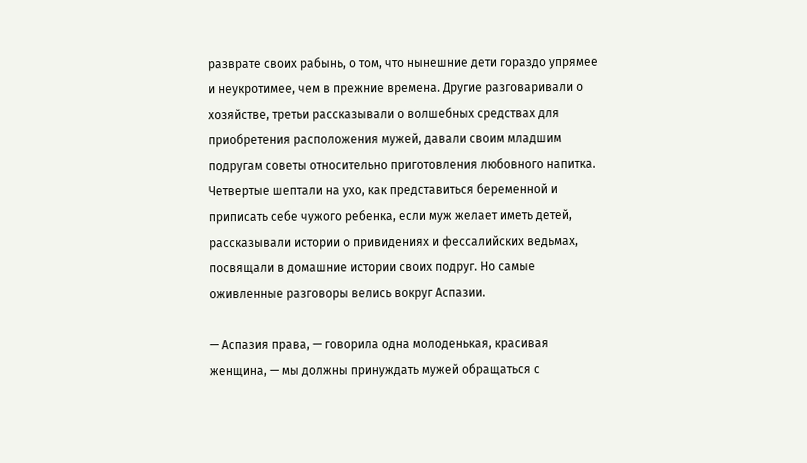разврате своих рабынь, о том, что нынешние дети гораздо упрямее и неукротимее, чем в прежние времена. Другие разговаривали о хозяйстве, третьи рассказывали о волшебных средствах для приобретения расположения мужей, давали своим младшим подругам советы относительно приготовления любовного напитка. Четвертые шептали на ухо, как представиться беременной и приписать себе чужого ребенка, если муж желает иметь детей, рассказывали истории о привидениях и фессалийских ведьмах, посвящали в домашние истории своих подруг. Но самые оживленные разговоры велись вокруг Аспазии.

— Аспазия права, — говорила одна молоденькая, красивая женщина, — мы должны принуждать мужей обращаться с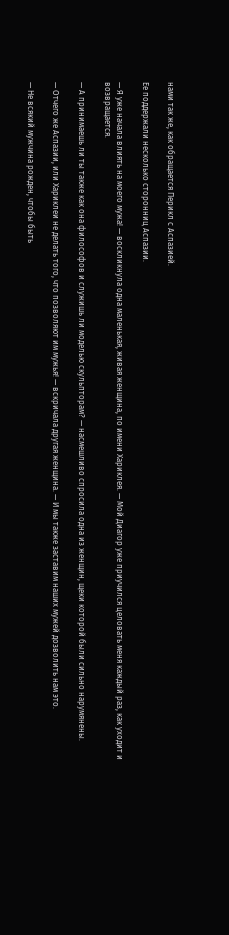нами так же, как обращается Перикл с Аспазией.

Ее поддержали несколько сторонниц Аспазии.

— Я уже начала влиять на моего мужа! — воскликнула одна маленькая, живая женщина, по имени Хариклея. — Мой Диагор уже приучился целовать меня каждый раз, как уходит и возвращается.

— А принимаешь ли ты также как она философов и служишь ли моделью скульпторам? — насмешливо спросила одна из женщин, щеки которой были сильно нарумянены.

— Отчего же Аспазии, или Хариклеи не делать того, что позволяют им мужья! — вскричала другая женщина. — И мы также заставим наших мужей дозволить нам это.

— Не всякий мужчина рожден, чтобы быть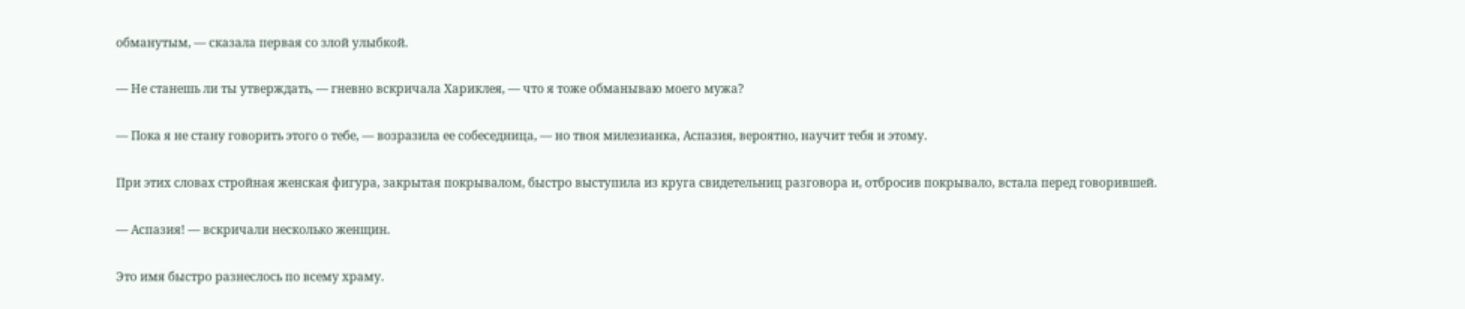обманутым, — сказала первая со злой улыбкой.

— Не станешь ли ты утверждать, — гневно вскричала Хариклея, — что я тоже обманываю моего мужа?

— Пока я не стану говорить этого о тебе, — возразила ее собеседница, — но твоя милезианка, Аспазия, вероятно, научит тебя и этому.

При этих словах стройная женская фигура, закрытая покрывалом, быстро выступила из круга свидетельниц разговора и, отбросив покрывало, встала перед говорившей.

— Аспазия! — вскричали несколько женщин.

Это имя быстро разнеслось по всему храму.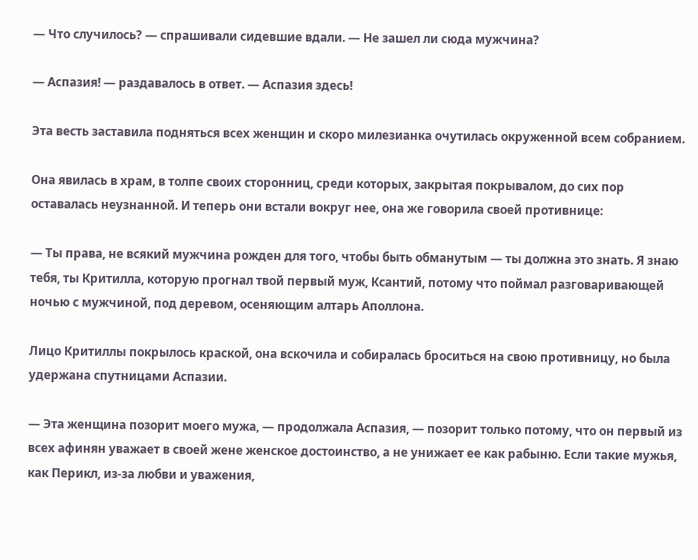— Что случилось? — спрашивали сидевшие вдали. — Не зашел ли сюда мужчина?

— Аспазия! — раздавалось в ответ. — Аспазия здесь!

Эта весть заставила подняться всех женщин и скоро милезианка очутилась окруженной всем собранием.

Она явилась в храм, в толпе своих сторонниц, среди которых, закрытая покрывалом, до сих пор оставалась неузнанной. И теперь они встали вокруг нее, она же говорила своей противнице:

— Ты права, не всякий мужчина рожден для того, чтобы быть обманутым — ты должна это знать. Я знаю тебя, ты Критилла, которую прогнал твой первый муж, Ксантий, потому что поймал разговаривающей ночью с мужчиной, под деревом, осеняющим алтарь Аполлона.

Лицо Критиллы покрылось краской, она вскочила и собиралась броситься на свою противницу, но была удержана спутницами Аспазии.

— Эта женщина позорит моего мужа, — продолжала Аспазия, — позорит только потому, что он первый из всех афинян уважает в своей жене женское достоинство, а не унижает ее как рабыню. Если такие мужья, как Перикл, из-за любви и уважения,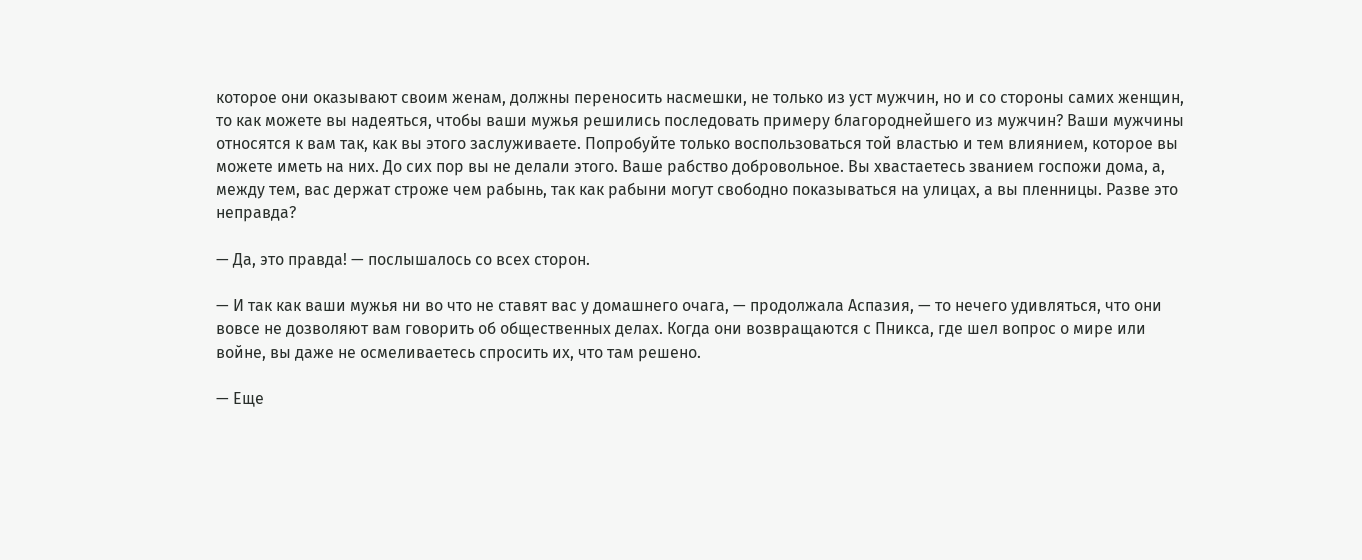которое они оказывают своим женам, должны переносить насмешки, не только из уст мужчин, но и со стороны самих женщин, то как можете вы надеяться, чтобы ваши мужья решились последовать примеру благороднейшего из мужчин? Ваши мужчины относятся к вам так, как вы этого заслуживаете. Попробуйте только воспользоваться той властью и тем влиянием, которое вы можете иметь на них. До сих пор вы не делали этого. Ваше рабство добровольное. Вы хвастаетесь званием госпожи дома, а, между тем, вас держат строже чем рабынь, так как рабыни могут свободно показываться на улицах, а вы пленницы. Разве это неправда?

— Да, это правда! — послышалось со всех сторон.

— И так как ваши мужья ни во что не ставят вас у домашнего очага, — продолжала Аспазия, — то нечего удивляться, что они вовсе не дозволяют вам говорить об общественных делах. Когда они возвращаются с Пникса, где шел вопрос о мире или войне, вы даже не осмеливаетесь спросить их, что там решено.

— Еще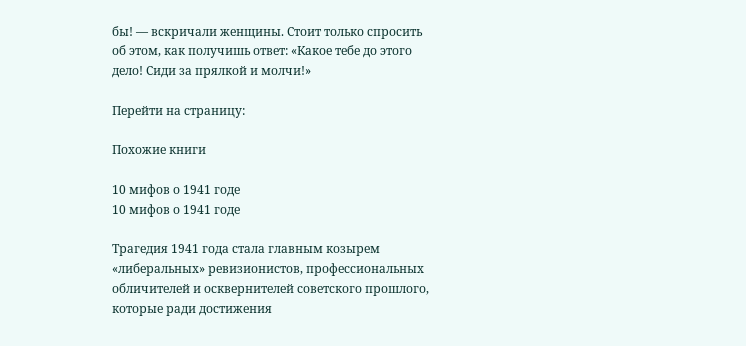бы! — вскричали женщины. Стоит только спросить об этом, как получишь ответ: «Какое тебе до этого дело! Сиди за прялкой и молчи!»

Перейти на страницу:

Похожие книги

10 мифов о 1941 годе
10 мифов о 1941 годе

Трагедия 1941 года стала главным козырем «либеральных» ревизионистов, профессиональных обличителей и осквернителей советского прошлого, которые ради достижения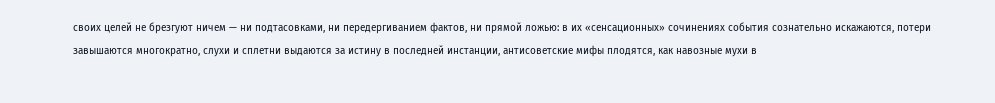своих целей не брезгуют ничем — ни подтасовками, ни передергиванием фактов, ни прямой ложью: в их «сенсационных» сочинениях события сознательно искажаются, потери завышаются многократно, слухи и сплетни выдаются за истину в последней инстанции, антисоветские мифы плодятся, как навозные мухи в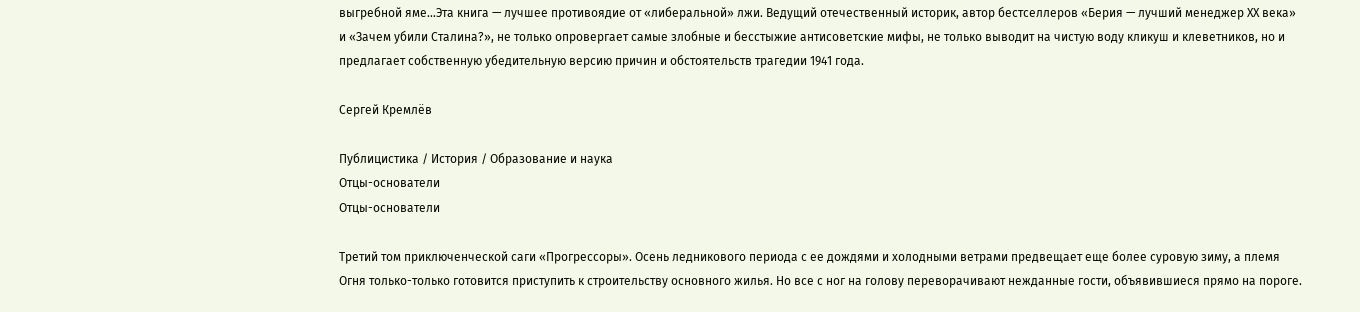выгребной яме…Эта книга — лучшее противоядие от «либеральной» лжи. Ведущий отечественный историк, автор бестселлеров «Берия — лучший менеджер XX века» и «Зачем убили Сталина?», не только опровергает самые злобные и бесстыжие антисоветские мифы, не только выводит на чистую воду кликуш и клеветников, но и предлагает собственную убедительную версию причин и обстоятельств трагедии 1941 года.

Сергей Кремлёв

Публицистика / История / Образование и наука
Отцы-основатели
Отцы-основатели

Третий том приключенческой саги «Прогрессоры». Осень ледникового периода с ее дождями и холодными ветрами предвещает еще более суровую зиму, а племя Огня только-только готовится приступить к строительству основного жилья. Но все с ног на голову переворачивают нежданные гости, объявившиеся прямо на пороге.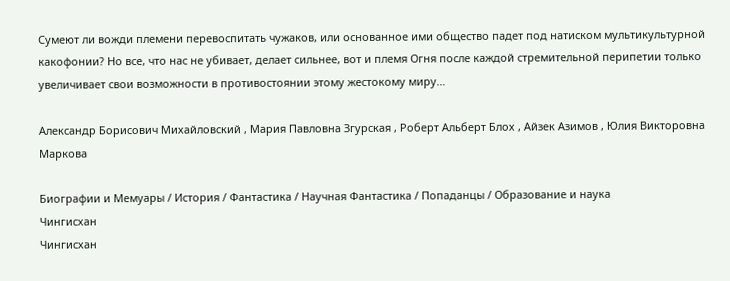Сумеют ли вожди племени перевоспитать чужаков, или основанное ими общество падет под натиском мультикультурной какофонии? Но все, что нас не убивает, делает сильнее, вот и племя Огня после каждой стремительной перипетии только увеличивает свои возможности в противостоянии этому жестокому миру…

Александр Борисович Михайловский , Мария Павловна Згурская , Роберт Альберт Блох , Айзек Азимов , Юлия Викторовна Маркова

Биографии и Мемуары / История / Фантастика / Научная Фантастика / Попаданцы / Образование и наука
Чингисхан
Чингисхан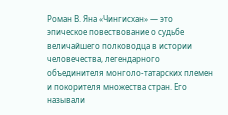Роман В. Яна «Чингисхан» — это эпическое повествование о судьбе величайшего полководца в истории человечества, легендарного объединителя монголо-татарских племен и покорителя множества стран. Его называли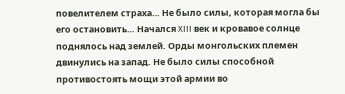повелителем страха… Не было силы, которая могла бы его остановить… Начался XIII век и кровавое солнце поднялось над землей. Орды монгольских племен двинулись на запад. Не было силы способной противостоять мощи этой армии во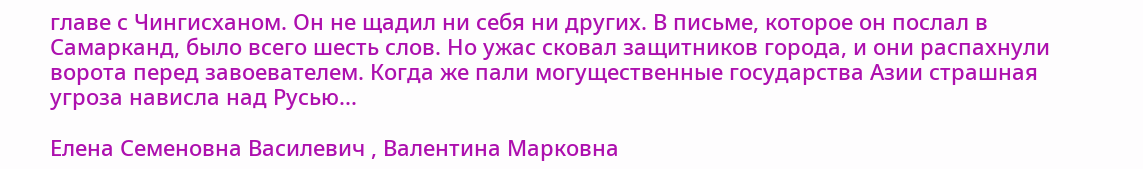главе с Чингисханом. Он не щадил ни себя ни других. В письме, которое он послал в Самарканд, было всего шесть слов. Но ужас сковал защитников города, и они распахнули ворота перед завоевателем. Когда же пали могущественные государства Азии страшная угроза нависла над Русью...

Елена Семеновна Василевич , Валентина Марковна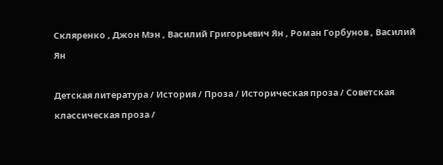Скляренко , Джон Мэн , Василий Григорьевич Ян , Роман Горбунов , Василий Ян

Детская литература / История / Проза / Историческая проза / Советская классическая проза /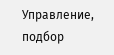Управление, подбор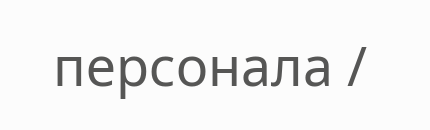персонала /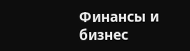Финансы и бизнес